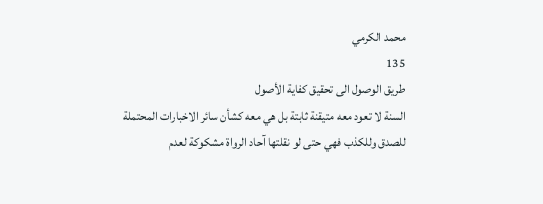محمد الكرمي
135
طريق الوصول الى تحقيق كفاية الأصول
السنة لا تعود معه متيقنة ثابتة بل هي معه كشأن سائر الاخبارات المحتملة للصدق وللكذب فهي حتى لو نقلتها آحاد الرواة مشكوكة لعدم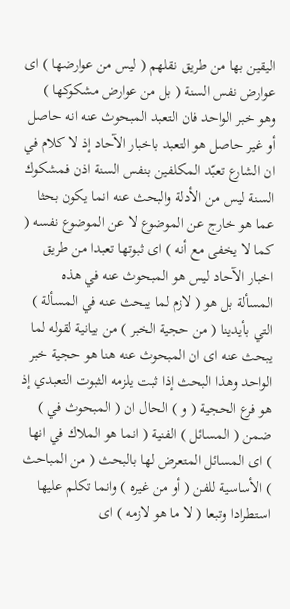اليقين بها من طريق نقلهم ( ليس من عوارضها ) اى عوارض نفس السنة ( بل من عوارض مشكوكها ) وهو خبر الواحد فان التعبد المبحوث عنه انه حاصل أو غير حاصل هو التعبد باخبار الآحاد إذ لا كلام في ان الشارع تعبّد المكلفين بنفس السنة اذن فمشكوك السنة ليس من الأدلة والبحث عنه انما يكون بحثا عما هو خارج عن الموضوع لا عن الموضوع نفسه ( كما لا يخفى مع أنه ) اى ثبوتها تعبدا من طريق اخبار الآحاد ليس هو المبحوث عنه في هذه المسألة بل هو ( لازم لما يبحث عنه في المسألة ) التي بأيدينا ( من حجية الخبر ) من بيانية لقوله لما يبحث عنه اى ان المبحوث عنه هنا هو حجية خبر الواحد وهذا البحث إذا ثبت يلزمه الثبوت التعبدي إذ هو فرع الحجية ( و ) الحال ان ( المبحوث في ) ضمن ( المسائل ) الفنية ( انما هو الملاك في انها ) اى المسائل المتعرض لها بالبحث ( من المباحث ) الأساسية للفن ( أو من غيره ) وانما تكلم عليها استطرادا وتبعا ( لا ما هو لازمه ) اى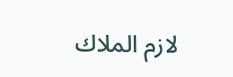لازم الملاك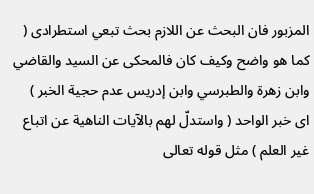المزبور فان البحث عن اللازم بحث تبعي استطرادى ( كما هو واضح وكيف كان فالمحكى عن السيد والقاضي وابن زهرة والطبرسي وابن إدريس عدم حجية الخبر ) اى خبر الواحد ( واستدلّ لهم بالآيات الناهية عن اتباع غير العلم ) مثل قوله تعالى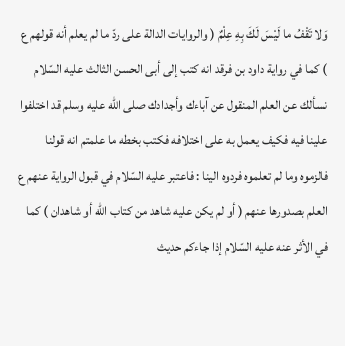وَلا تَقْفُ ما لَيْسَ لَكَ بِهِ عِلْمٌ ( والروايات الدالة على ردّ ما لم يعلم أنه قولهم ع ) كما في رواية داود بن فرقد انه كتب إلى أبى الحسن الثالث عليه السّلام نسألك عن العلم المنقول عن آباءك وأجدادك صلى اللّه عليه وسلم قد اختلفوا علينا فيه فكيف يعمل به على اختلافه فكتب بخطه ما علمتم انه قولنا فالزموه وما لم تعلموه فردوه الينا : فاعتبر عليه السّلام في قبول الرواية عنهم ع العلم بصدورها عنهم ( أو لم يكن عليه شاهد من كتاب اللّه أو شاهدان ) كما في الأثر عنه عليه السّلام إذا جاءكم حديث